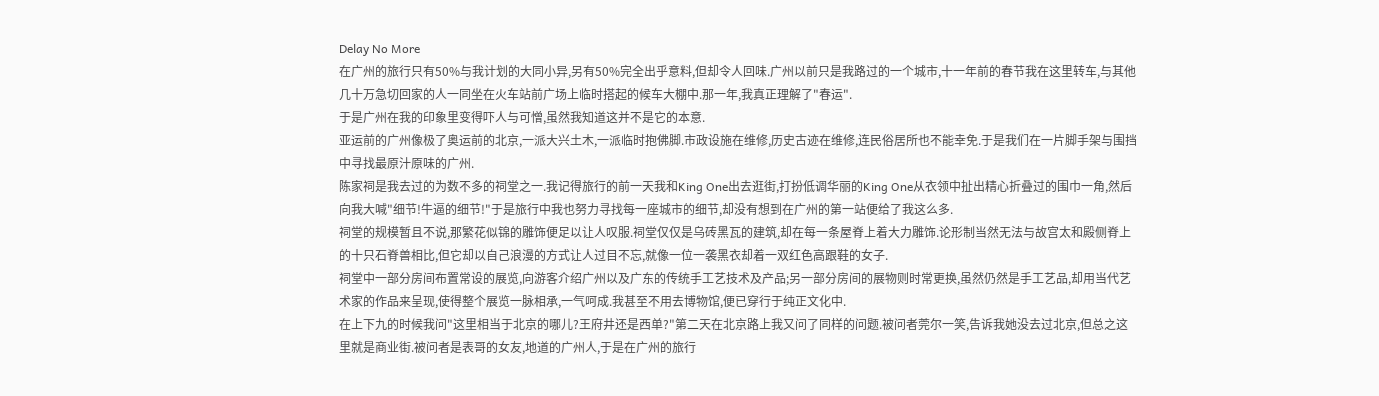Delay No More
在广州的旅行只有50%与我计划的大同小异,另有50%完全出乎意料,但却令人回味.广州以前只是我路过的一个城市,十一年前的春节我在这里转车,与其他几十万急切回家的人一同坐在火车站前广场上临时搭起的候车大棚中.那一年,我真正理解了"春运".
于是广州在我的印象里变得吓人与可憎,虽然我知道这并不是它的本意.
亚运前的广州像极了奥运前的北京,一派大兴土木,一派临时抱佛脚.市政设施在维修,历史古迹在维修,连民俗居所也不能幸免.于是我们在一片脚手架与围挡中寻找最原汁原味的广州.
陈家祠是我去过的为数不多的祠堂之一.我记得旅行的前一天我和King One出去逛街,打扮低调华丽的King One从衣领中扯出精心折叠过的围巾一角,然后向我大喊"细节!牛逼的细节!"于是旅行中我也努力寻找每一座城市的细节,却没有想到在广州的第一站便给了我这么多.
祠堂的规模暂且不说,那繁花似锦的雕饰便足以让人叹服.祠堂仅仅是乌砖黑瓦的建筑,却在每一条屋脊上着大力雕饰.论形制当然无法与故宫太和殿侧脊上的十只石脊兽相比,但它却以自己浪漫的方式让人过目不忘,就像一位一袭黑衣却着一双红色高跟鞋的女子.
祠堂中一部分房间布置常设的展览,向游客介绍广州以及广东的传统手工艺技术及产品;另一部分房间的展物则时常更换,虽然仍然是手工艺品,却用当代艺术家的作品来呈现,使得整个展览一脉相承,一气呵成.我甚至不用去博物馆,便已穿行于纯正文化中.
在上下九的时候我问"这里相当于北京的哪儿?王府井还是西单?"第二天在北京路上我又问了同样的问题.被问者莞尔一笑,告诉我她没去过北京,但总之这里就是商业街.被问者是表哥的女友,地道的广州人,于是在广州的旅行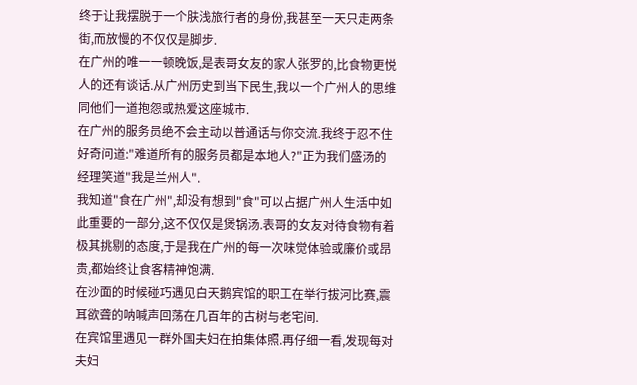终于让我摆脱于一个肤浅旅行者的身份,我甚至一天只走两条街,而放慢的不仅仅是脚步.
在广州的唯一一顿晚饭,是表哥女友的家人张罗的,比食物更悦人的还有谈话.从广州历史到当下民生,我以一个广州人的思维同他们一道抱怨或热爱这座城市.
在广州的服务员绝不会主动以普通话与你交流.我终于忍不住好奇问道:"难道所有的服务员都是本地人?"正为我们盛汤的经理笑道"我是兰州人".
我知道"食在广州",却没有想到"食"可以占据广州人生活中如此重要的一部分,这不仅仅是煲锅汤.表哥的女友对待食物有着极其挑剔的态度,于是我在广州的每一次味觉体验或廉价或昂贵,都始终让食客精神饱满.
在沙面的时候碰巧遇见白天鹅宾馆的职工在举行拔河比赛,震耳欲聋的呐喊声回荡在几百年的古树与老宅间.
在宾馆里遇见一群外国夫妇在拍集体照.再仔细一看,发现每对夫妇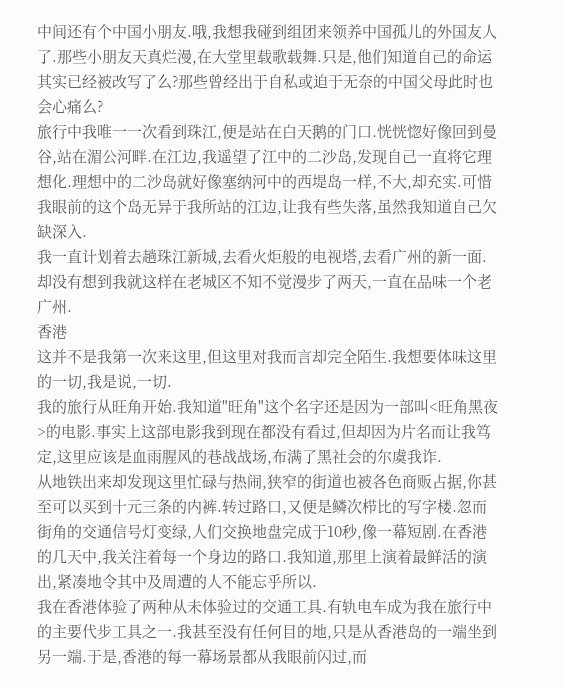中间还有个中国小朋友.哦,我想我碰到组团来领养中国孤儿的外国友人了.那些小朋友天真烂漫,在大堂里载歌载舞.只是,他们知道自己的命运其实已经被改写了么?那些曾经出于自私或迫于无奈的中国父母此时也会心痛么?
旅行中我唯一一次看到珠江,便是站在白天鹅的门口.恍恍惚好像回到曼谷,站在湄公河畔.在江边,我遥望了江中的二沙岛,发现自己一直将它理想化.理想中的二沙岛就好像塞纳河中的西堤岛一样,不大,却充实.可惜我眼前的这个岛无异于我所站的江边,让我有些失落,虽然我知道自己欠缺深入.
我一直计划着去趟珠江新城,去看火炬般的电视塔,去看广州的新一面.却没有想到我就这样在老城区不知不觉漫步了两天,一直在品味一个老广州.
香港
这并不是我第一次来这里,但这里对我而言却完全陌生.我想要体味这里的一切,我是说,一切.
我的旅行从旺角开始.我知道"旺角"这个名字还是因为一部叫<旺角黑夜>的电影.事实上这部电影我到现在都没有看过,但却因为片名而让我笃定,这里应该是血雨腥风的巷战战场,布满了黑社会的尔虞我诈.
从地铁出来却发现这里忙碌与热闹,狭窄的街道也被各色商贩占据,你甚至可以买到十元三条的内裤.转过路口,又便是鳞次栉比的写字楼.忽而街角的交通信号灯变绿,人们交换地盘完成于10秒,像一幕短剧.在香港的几天中,我关注着每一个身边的路口.我知道,那里上演着最鲜活的演出,紧凑地令其中及周遭的人不能忘乎所以.
我在香港体验了两种从未体验过的交通工具.有轨电车成为我在旅行中的主要代步工具之一.我甚至没有任何目的地,只是从香港岛的一端坐到另一端.于是,香港的每一幕场景都从我眼前闪过,而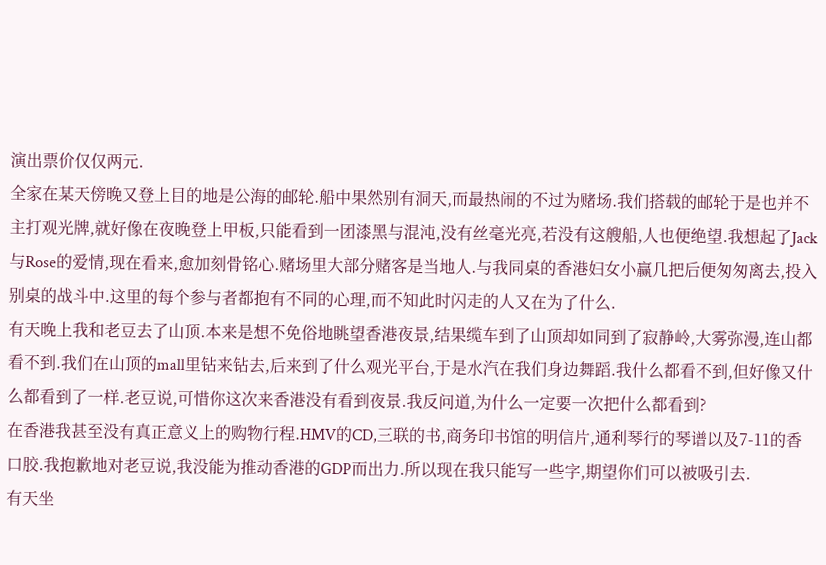演出票价仅仅两元.
全家在某天傍晚又登上目的地是公海的邮轮.船中果然别有洞天,而最热闹的不过为赌场.我们搭载的邮轮于是也并不主打观光牌,就好像在夜晚登上甲板,只能看到一团漆黑与混沌,没有丝毫光亮,若没有这艘船,人也便绝望.我想起了Jack 与Rose的爱情,现在看来,愈加刻骨铭心.赌场里大部分赌客是当地人.与我同桌的香港妇女小赢几把后便匆匆离去,投入别桌的战斗中.这里的每个参与者都抱有不同的心理,而不知此时闪走的人又在为了什么.
有天晚上我和老豆去了山顶.本来是想不免俗地眺望香港夜景,结果缆车到了山顶却如同到了寂静岭,大雾弥漫,连山都看不到.我们在山顶的mall里钻来钻去,后来到了什么观光平台,于是水汽在我们身边舞蹈.我什么都看不到,但好像又什么都看到了一样.老豆说,可惜你这次来香港没有看到夜景.我反问道,为什么一定要一次把什么都看到?
在香港我甚至没有真正意义上的购物行程.HMV的CD,三联的书,商务印书馆的明信片,通利琴行的琴谱以及7-11的香口胶.我抱歉地对老豆说,我没能为推动香港的GDP而出力.所以现在我只能写一些字,期望你们可以被吸引去.
有天坐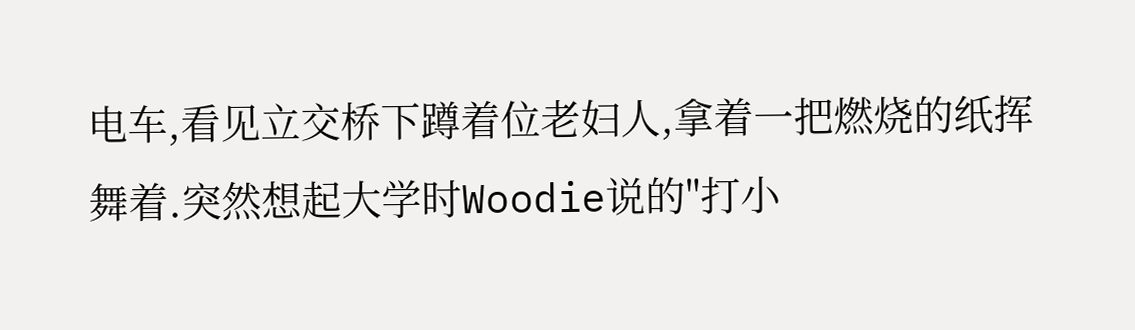电车,看见立交桥下蹲着位老妇人,拿着一把燃烧的纸挥舞着.突然想起大学时Woodie说的"打小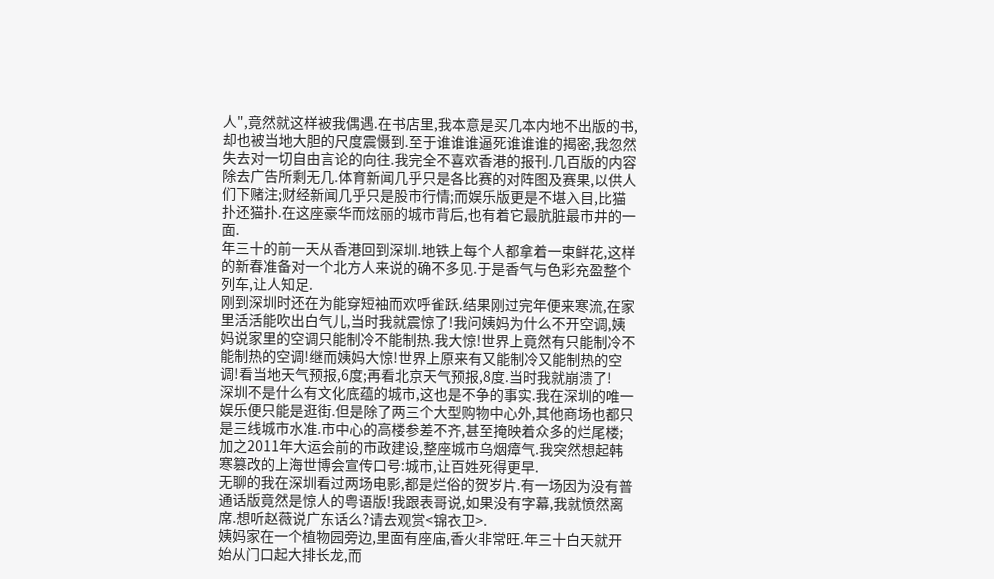人",竟然就这样被我偶遇.在书店里,我本意是买几本内地不出版的书,却也被当地大胆的尺度震慑到.至于谁谁谁逼死谁谁谁的揭密,我忽然失去对一切自由言论的向往.我完全不喜欢香港的报刊.几百版的内容除去广告所剩无几.体育新闻几乎只是各比赛的对阵图及赛果,以供人们下赌注;财经新闻几乎只是股市行情;而娱乐版更是不堪入目,比猫扑还猫扑.在这座豪华而炫丽的城市背后,也有着它最肮脏最市井的一面.
年三十的前一天从香港回到深圳.地铁上每个人都拿着一束鲜花,这样的新春准备对一个北方人来说的确不多见.于是香气与色彩充盈整个列车,让人知足.
刚到深圳时还在为能穿短袖而欢呼雀跃.结果刚过完年便来寒流,在家里活活能吹出白气儿,当时我就震惊了!我问姨妈为什么不开空调,姨妈说家里的空调只能制冷不能制热.我大惊!世界上竟然有只能制冷不能制热的空调!继而姨妈大惊!世界上原来有又能制冷又能制热的空调!看当地天气预报,6度;再看北京天气预报,8度.当时我就崩溃了!
深圳不是什么有文化底蕴的城市,这也是不争的事实.我在深圳的唯一娱乐便只能是逛街.但是除了两三个大型购物中心外,其他商场也都只是三线城市水准.市中心的高楼参差不齐,甚至掩映着众多的烂尾楼;加之2011年大运会前的市政建设,整座城市乌烟瘴气.我突然想起韩寒篡改的上海世博会宣传口号:城市,让百姓死得更早.
无聊的我在深圳看过两场电影,都是烂俗的贺岁片.有一场因为没有普通话版竟然是惊人的粤语版!我跟表哥说,如果没有字幕,我就愤然离席.想听赵薇说广东话么?请去观赏<锦衣卫>.
姨妈家在一个植物园旁边,里面有座庙,香火非常旺.年三十白天就开始从门口起大排长龙,而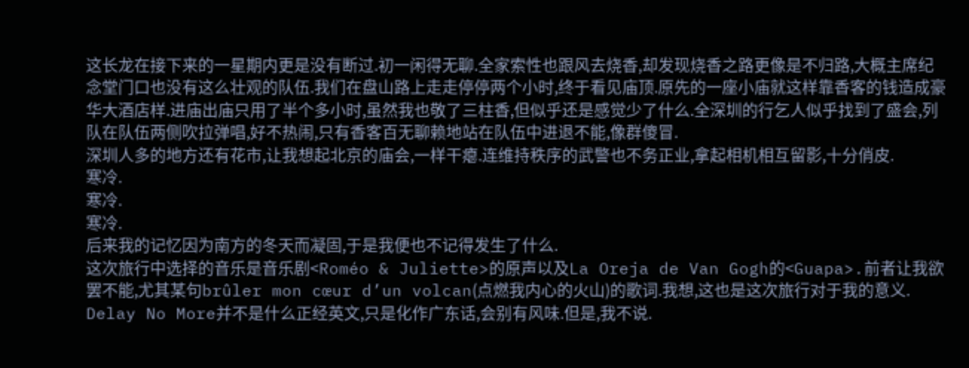这长龙在接下来的一星期内更是没有断过.初一闲得无聊.全家索性也跟风去烧香,却发现烧香之路更像是不归路,大概主席纪念堂门口也没有这么壮观的队伍.我们在盘山路上走走停停两个小时,终于看见庙顶.原先的一座小庙就这样靠香客的钱造成豪华大酒店样.进庙出庙只用了半个多小时,虽然我也敬了三柱香,但似乎还是感觉少了什么.全深圳的行乞人似乎找到了盛会,列队在队伍两侧吹拉弹唱,好不热闹,只有香客百无聊赖地站在队伍中进退不能,像群傻冒.
深圳人多的地方还有花市,让我想起北京的庙会,一样干瘪.连维持秩序的武警也不务正业,拿起相机相互留影,十分俏皮.
寒冷.
寒冷.
寒冷.
后来我的记忆因为南方的冬天而凝固,于是我便也不记得发生了什么.
这次旅行中选择的音乐是音乐剧<Roméo & Juliette>的原声以及La Oreja de Van Gogh的<Guapa>.前者让我欲罢不能,尤其某句brûler mon cœur d’un volcan(点燃我内心的火山)的歌词.我想,这也是这次旅行对于我的意义.
Delay No More并不是什么正经英文,只是化作广东话,会别有风味.但是,我不说.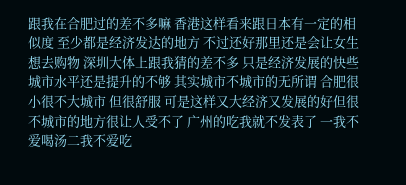跟我在合肥过的差不多嘛 香港这样看来跟日本有一定的相似度 至少都是经济发达的地方 不过还好那里还是会让女生想去购物 深圳大体上跟我猜的差不多 只是经济发展的快些 城市水平还是提升的不够 其实城市不城市的无所谓 合肥很小很不大城市 但很舒服 可是这样又大经济又发展的好但很不城市的地方很让人受不了 广州的吃我就不发表了 一我不爱喝汤二我不爱吃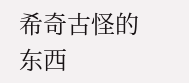希奇古怪的东西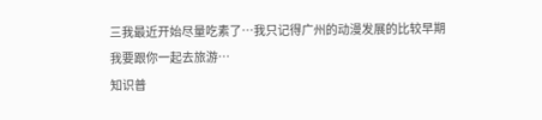三我最近开始尽量吃素了…我只记得广州的动漫发展的比较早期
我要跟你一起去旅游…
知识普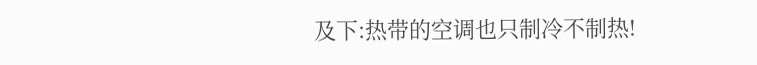及下:热带的空调也只制冷不制热!